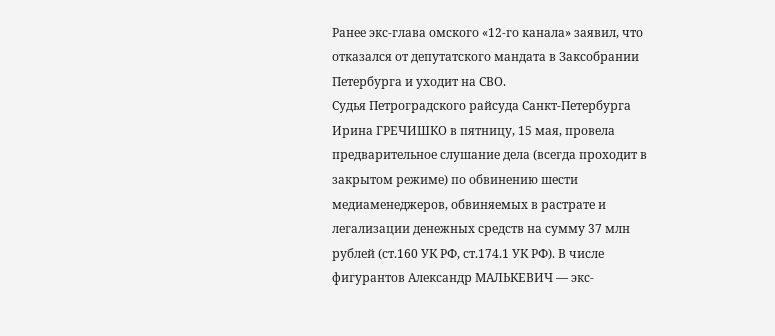Ранее экс-глава омского «12-го канала» заявил, что отказался от депутатского мандата в Заксобрании Петербурга и уходит на СВО.
Судья Петроградского райсуда Санкт-Петербурга Ирина ГРЕЧИШКО в пятницу, 15 мая, провела предварительное слушание дела (всегда проходит в закрытом режиме) по обвинению шести медиаменеджеров, обвиняемых в растрате и легализации денежных средств на сумму 37 млн рублей (ст.160 УК РФ, ст.174.1 УК РФ). В числе фигурантов Александр МАЛЬКЕВИЧ — экс-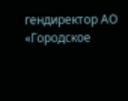гендиректор АО «Городское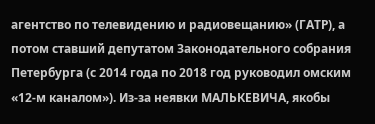агентство по телевидению и радиовещанию» (ГАТР), а потом ставший депутатом Законодательного собрания Петербурга (с 2014 года по 2018 год руководил омским «12-м каналом»). Из-за неявки МАЛЬКЕВИЧА, якобы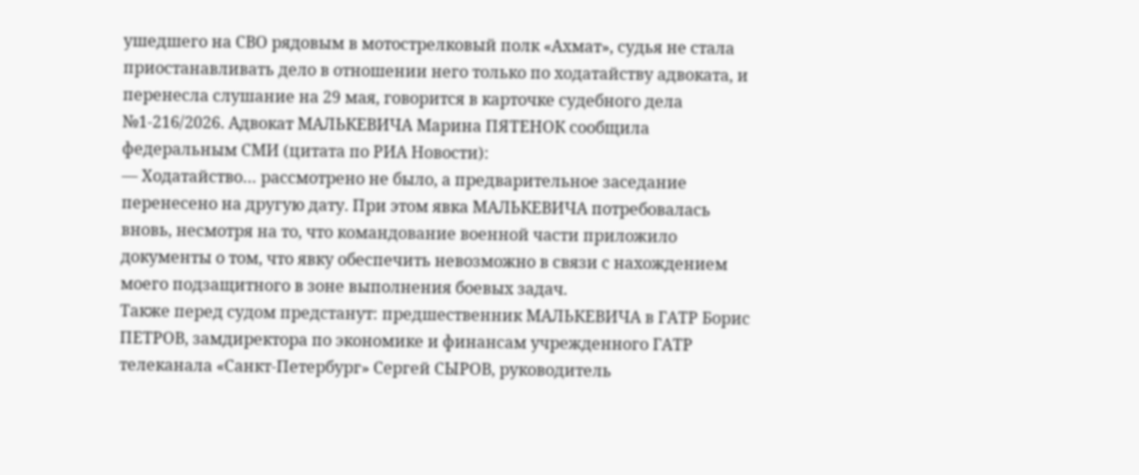ушедшего на СВО рядовым в мотострелковый полк «Ахмат», судья не стала приостанавливать дело в отношении него только по ходатайству адвоката, и перенесла слушание на 29 мая, говорится в карточке судебного дела №1-216/2026. Адвокат МАЛЬКЕВИЧА Марина ПЯТЕНОК сообщила федеральным СМИ (цитата по РИА Новости):
— Ходатайство… рассмотрено не было, а предварительное заседание перенесено на другую дату. При этом явка МАЛЬКЕВИЧА потребовалась вновь, несмотря на то, что командование военной части приложило документы о том, что явку обеспечить невозможно в связи с нахождением моего подзащитного в зоне выполнения боевых задач.
Также перед судом предстанут: предшественник МАЛЬКЕВИЧА в ГАТР Борис ПЕТРОВ, замдиректора по экономике и финансам учрежденного ГАТР телеканала «Санкт-Петербург» Сергей СЫРОВ, руководитель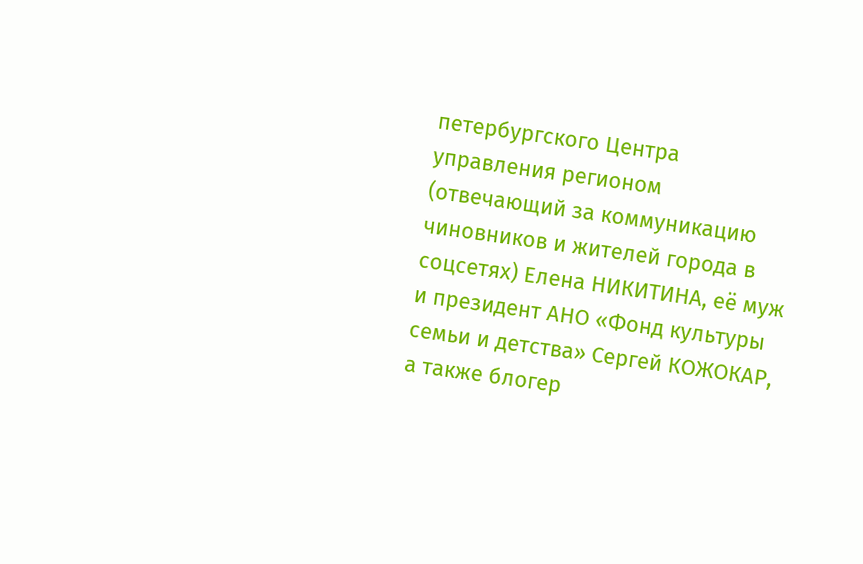петербургского Центра управления регионом (отвечающий за коммуникацию чиновников и жителей города в соцсетях) Елена НИКИТИНА, её муж и президент АНО «Фонд культуры семьи и детства» Сергей КОЖОКАР, а также блогер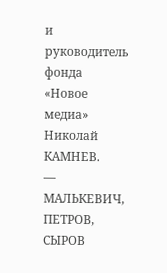и руководитель фонда «Новое медиа» Николай КАМНЕВ.
— МАЛЬКЕВИЧ, ПЕТРОВ, СЫРОВ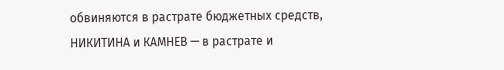обвиняются в растрате бюджетных средств, НИКИТИНА и КАМНЕВ — в растрате и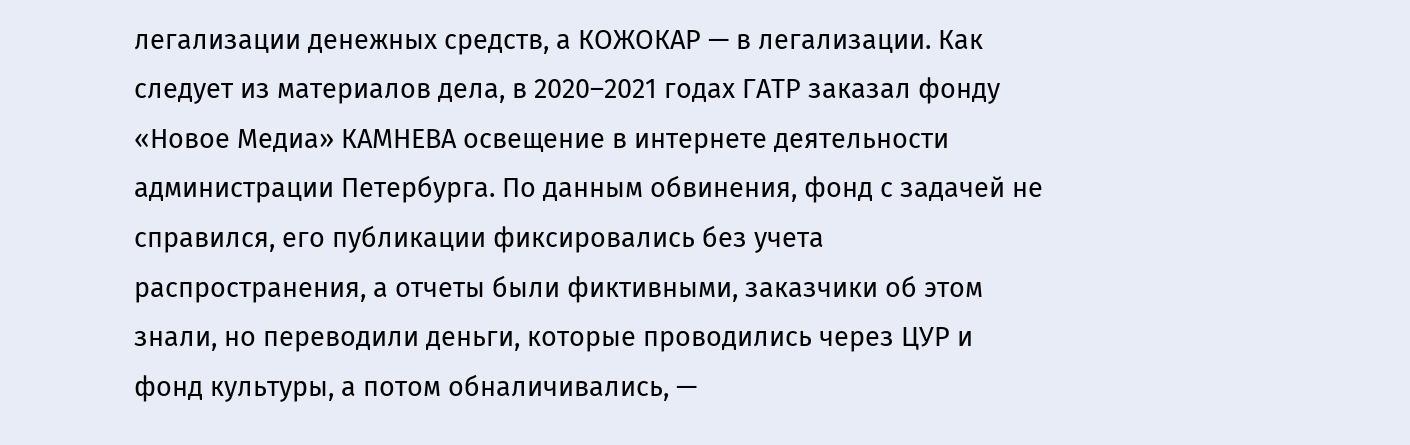легализации денежных средств, а КОЖОКАР — в легализации. Как следует из материалов дела, в 2020–2021 годах ГАТР заказал фонду «Новое Медиа» КАМНЕВА освещение в интернете деятельности администрации Петербурга. По данным обвинения, фонд с задачей не справился, его публикации фиксировались без учета распространения, а отчеты были фиктивными, заказчики об этом знали, но переводили деньги, которые проводились через ЦУР и фонд культуры, а потом обналичивались, —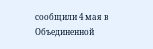сообщили 4 мая в Объединенной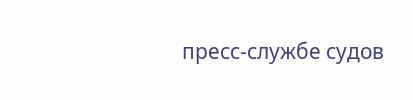пресс-службе судов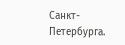Санкт-Петербурга.